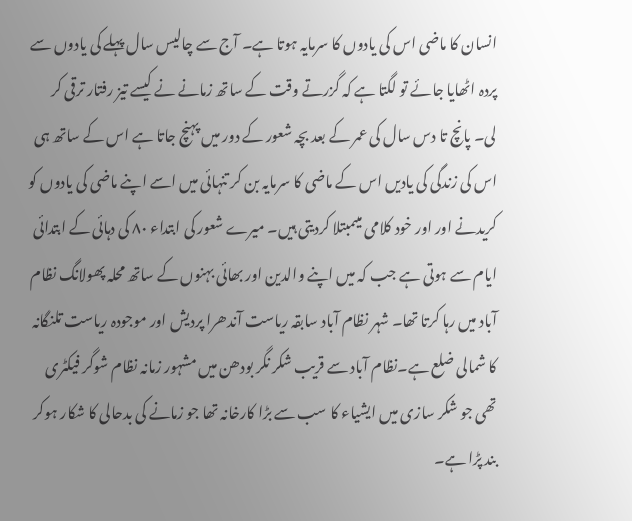انسان کا ماضی اس کی یادوں کا سرمایہ ہوتا ہے۔ آج سے چالیس سال پہلے کی یادوں سے پردہ اٹھایا جائے تو لگتا ہے کہ گزرتے وقت کے ساتھ زمانے نے کیسے تیز رفتار ترقی کر لی۔ پانچ تا دس سال کی عمر کے بعد بچہ شعور کے دور میں پہنچ جاتا ہے اس کے ساتھ ہی اس کی زندگی کی یادیں اس کے ماضی کا سرمایہ بن کر تنہائی میں اسے اپنے ماضی کی یادوں کو کریدنے اور اور خود کلامی میںمبتلا کردیتی ہیں۔ میرے شعور کی ابتداء ۸۰ کی دہائی کے ابتدائی ایام سے ہوتی ہے جب کہ میں اپنے والدین اور بھائی بہنوں کے ساتھ محلہ پھولانگ نظام آباد میں رہا کرتا تھا۔ شہر نظام آباد سابقہ ریاست آندھرا پردیش اور موجودہ ریاست تلنگانہ کا شمالی ضلع ہے۔نظام آباد سے قریب شکر نگر بودھن میں مشہور زمانہ نظام شوگر فیکٹری تھی جو شکر سازی میں ایشیاء کا سب سے بڑا کارخانہ تھا جو زمانے کی بدحالی کا شکار ہوکر بند پڑا ہے۔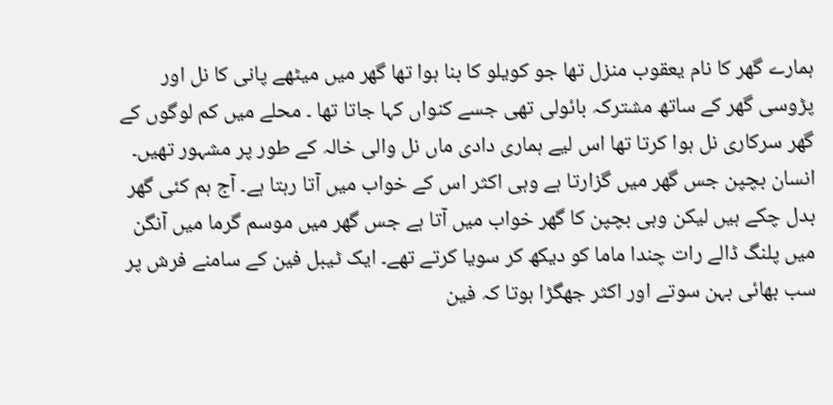ہمارے گھر کا نام یعقوب منزل تھا جو کویلو کا بنا ہوا تھا گھر میں میٹھے پانی کا نل اور پڑوسی گھر کے ساتھ مشترکہ بائولی تھی جسے کنواں کہا جاتا تھا ۔ محلے میں کم لوگوں کے گھر سرکاری نل ہوا کرتا تھا اس لیے ہماری دادی ماں نل والی خالہ کے طور پر مشہور تھیں۔ انسان بچپن جس گھر میں گزارتا ہے وہی اکثر اس کے خواب میں آتا رہتا ہے۔ آج ہم کئی گھر بدل چکے ہیں لیکن وہی بچپن کا گھر خواب میں آتا ہے جس گھر میں موسم گرما میں آنگن میں پلنگ ڈالے رات چندا ماما کو دیکھ کر سویا کرتے تھے۔ ایک ٹیبل فین کے سامنے فرش پر سب بھائی بہن سوتے اور اکثر جھگڑا ہوتا کہ فین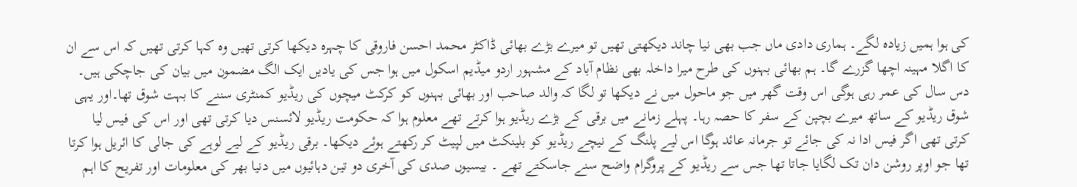کی ہوا ہمیں زیادہ لگے۔ ہماری دادی ماں جب بھی نیا چاند دیکھتی تھیں تو میرے بڑے بھائی ڈاکٹر محمد احسن فاروقی کا چہرہ دیکھا کرتی تھیں وہ کہا کرتی تھیں کہ اس سے ان کا اگلا مہینہ اچھا گزرے گا۔ ہم بھائی بہنوں کی طرح میرا داخلہ بھی نظام آباد کے مشہور اردو میڈیم اسکول میں ہوا جس کی یادیں ایک الگ مضمون میں بیان کی جاچکی ہیں۔ دس سال کی عمر رہی ہوگی اس وقت گھر میں جو ماحول میں نے دیکھا تو لگا کہ والد صاحب اور بھائی بہنوں کو کرکٹ میچوں کی ریڈیو کمنٹری سننے کا بہت شوق تھا۔اور یہی شوق ریڈیو کے ساتھ میرے بچپن کے سفر کا حصہ رہا۔ پہلے زمانے میں برقی کے بڑے ریڈیو ہوا کرتے تھے معلوم ہوا کہ حکومت ریڈیو لائسنس دیا کرتی تھی اور اس کی فیس لیا کرتی تھی اگر فیس ادا نہ کی جائے تو جرمانہ عائد ہوگا اس لیے پلنگ کے نیچے ریڈیو کو بلینکٹ میں لپیٹ کر رکھتے ہوئے دیکھا۔ برقی ریڈیو کے لیے لوہے کی جالی کا ائریل ہوا کرتا تھا جو اوپر روشن دان تک لگایا جاتا تھا جس سے ریڈیو کے پروگرام واضح سنے جاسکتے تھے ۔ بیسیوں صدی کی آخری دو تین دہائیوں میں دنیا بھر کی معلومات اور تفریح کا اہم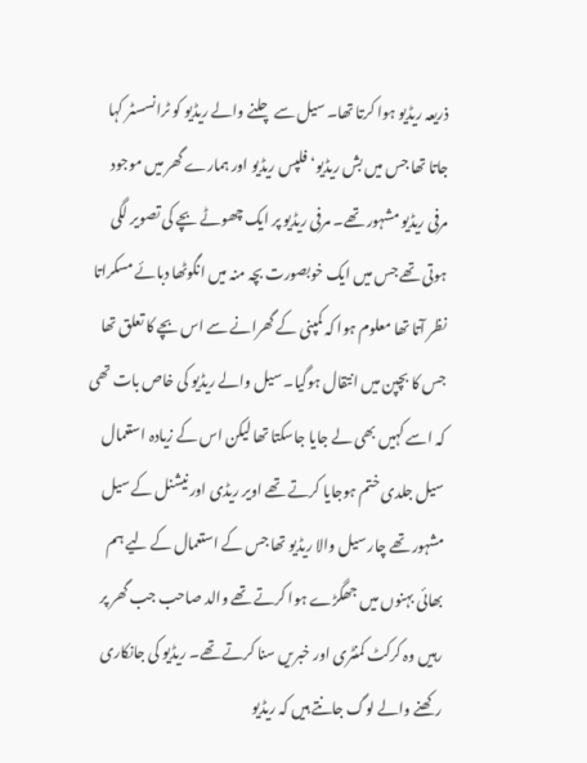ذریعہ ریڈیو ہوا کرتا تھا۔ سیل سے چلنے والے ریڈیو کو ٹرانسسٹر کہا جاتا تھا جس میں بش ریڈیو‘فلپس ریڈیو اور ہمارے گھر میں موجود مرفی ریڈیو مشہور تھے۔ مرفی ریڈیو پر ایک چھوٹے بچے کی تصویر لگی ہوتی تھے جس میں ایک خوبصورت بچہ منہ میں انگوٹھا دبائے مسکراتا نظر آتا تھا معلوم ہوا کہ کمپنی کے گھرانے سے اس بچے کا تعلق تھا جس کا بچپن میں انتقال ہوگیا۔ سیل والے ریڈیو کی خاص بات تھی کہ اسے کہیں بھی لے جایا جاسکتا تھا لیکن اس کے زیادہ استعمال سیل جلدی ختم ہوجایا کرتے تھے اویر ریڈی اور نیشنل کے سیل مشہور تھے چار سیل والا ریڈیو تھا جس کے استعمال کے لیے ہم بھائی بہنوں میں جھگڑے ہوا کرتے تھے والد صاحب جب گھر پر رہیں وہ کرکٹ کمنٹری اور خبریں سنا کرتے تھے۔ ریڈیو کی جانکاری رکھنے والے لوگ جانتے ہیں کہ ریڈیو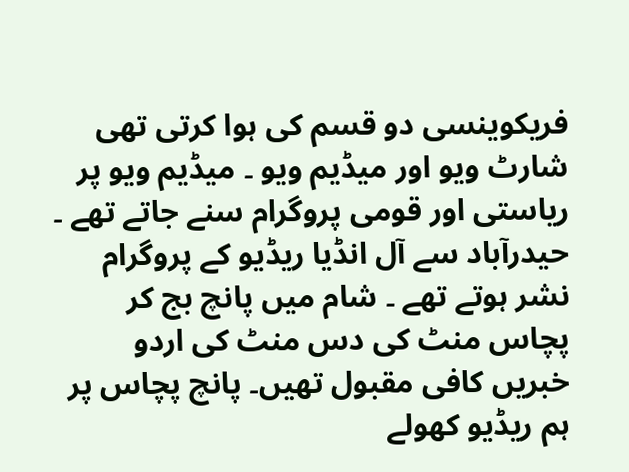فریکوینسی دو قسم کی ہوا کرتی تھی شارٹ ویو اور میڈیم ویو ۔ میڈیم ویو پر ریاستی اور قومی پروگرام سنے جاتے تھے ۔ حیدرآباد سے آل انڈیا ریڈیو کے پروگرام نشر ہوتے تھے ۔ شام میں پانچ بج کر پچاس منٹ کی دس منٹ کی اردو خبریں کافی مقبول تھیں۔ پانچ پچاس پر ہم ریڈیو کھولے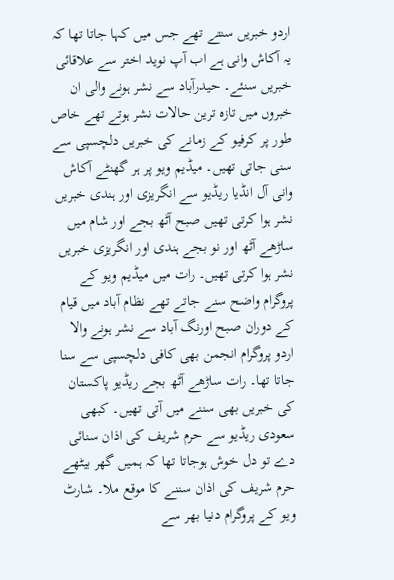اردو خبریں سنتے تھے جس میں کہا جاتا تھا کہ یہ آکاش وانی ہے اب آپ نوید اختر سے علاقائی خبریں سنئے۔ حیدرآباد سے نشر ہونے والی ان خبروں میں تازہ ترین حالات نشر ہوتے تھے خاص طور پر کرفیو کے زمانے کی خبریں دلچسپی سے سنی جاتی تھیں۔ میڈیم ویو پر ہر گھنٹے آکاش وانی آل انڈیا ریڈیو سے انگریزی اور ہندی خبریں نشر ہوا کرتی تھیں صبح آٹھ بجے اور شام میں ساڑھے آٹھ اور نو بجے ہندی اور انگریزی خبریں نشر ہوا کرتی تھیں۔ رات میں میڈیم ویو کے پروگرام واضح سنے جاتے تھے نظام آباد میں قیام کے دوران صبح اورنگ آباد سے نشر ہونے والا اردو پروگرام انجمن بھی کافی دلچسپی سے سنا جاتا تھا۔ رات ساڑھے آٹھ بجے ریڈیو پاکستان کی خبریں بھی سننے میں آتی تھیں۔ کبھی سعودی ریڈیو سے حرم شریف کی اذان سنائی دے تو دل خوش ہوجاتا تھا کہ ہمیں گھر بیٹھے حرم شریف کی اذان سننے کا موقع ملا۔ شارٹ ویو کے پروگرام دنیا بھر سے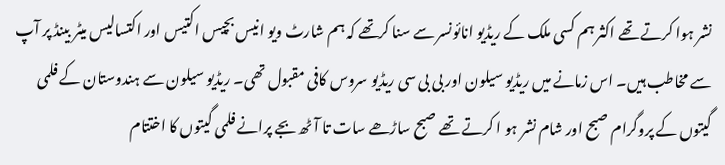نشر ہوا کرتے تھے اکثر ہم کسی ملک کے ریڈیو انائونسر سے سنا کرتھے کہ ہم شارٹ ویو انیس بچیس اکتیس اور اکتسالیس میٹر بینڈ پر آپ سے مخاطب ہیں۔ اس زمانے میں ریڈیو سیلون اور بی بی سی ریڈیو سروس کافی مقبول تھی۔ ریڈیو سیلون سے ہندوستان کے فلمی گیتوں کے پروگرام صبح اور شام نشر ہو ا کرتے تھے صبح ساڑھے سات تا آٹھ بجے پرانے فلمی گیتوں کا اختتام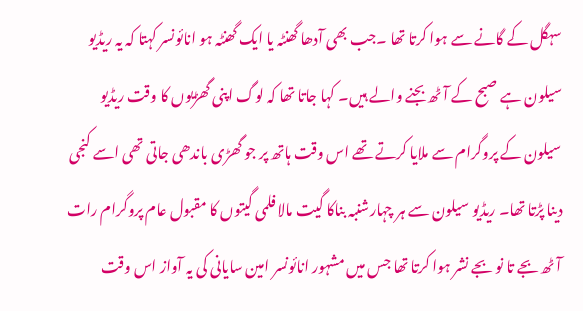سہگل کے گانے سے ہوا کرتا تھا ۔جب بھی آدھا گھنٹہ یا ایک گھنٹہ ہو انائونسر کہتا کہ یہ ریڈیو سیلون ہے صبح کے آٹھ بجنے والے ہیں۔ کہا جاتا تھا کہ لوگ اپنی گھڑیوں کا وقت ریڈیو سیلون کے پروگرام سے ملایا کرتے تھے اس وقت ہاتھ پر جو گھڑی باندھی جاتی تھی اسے کنجی دینا پڑتا تھا۔ ریڈیو سیلون سے ہر چہارشنبہ بناکا گیت مالا فلمی گیتوں کا مقبول عام پروگرام رات آٹھ بجے تا نو بجے نشر ہوا کرتا تھا جس میں مشہور انائونسر امین سایانی کی یہ آواز اس وقت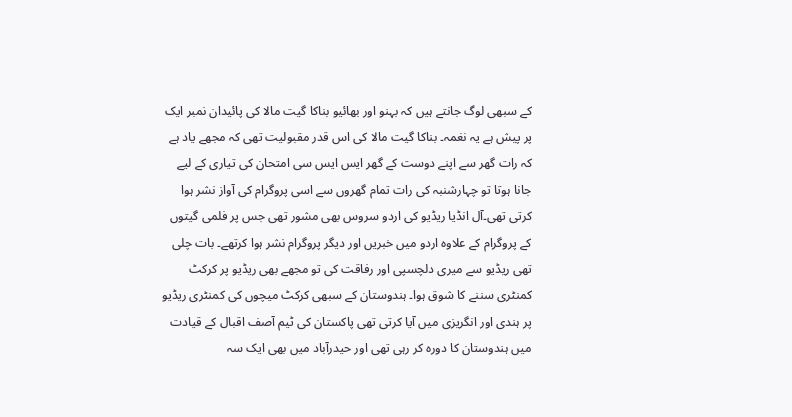کے سبھی لوگ جانتے ہیں کہ بہنو اور بھائیو بناکا گیت مالا کی پائیدان نمبر ایک پر پیش ہے یہ نغمہ۔ بناکا گیت مالا کی اس قدر مقبولیت تھی کہ مجھے یاد ہے کہ رات گھر سے اپنے دوست کے گھر ایس ایس سی امتحان کی تیاری کے لیے جانا ہوتا تو چہارشنبہ کی رات تمام گھروں سے اسی پروگرام کی آواز نشر ہوا کرتی تھی۔آل انڈیا ریڈیو کی اردو سروس بھی مشور تھی جس پر فلمی گیتوں کے پروگرام کے علاوہ اردو میں خبریں اور دیگر پروگرام نشر ہوا کرتھے۔ بات چلی تھی ریڈیو سے میری دلچسپی اور رفاقت کی تو مجھے بھی ریڈیو پر کرکٹ کمنٹری سننے کا شوق ہوا۔ ہندوستان کے سبھی کرکٹ میچوں کی کمنٹری ریڈیو پر ہندی اور انگریزی میں آیا کرتی تھی پاکستان کی ٹیم آصف اقبال کے قیادت میں ہندوستان کا دورہ کر رہی تھی اور حیدرآباد میں بھی ایک سہ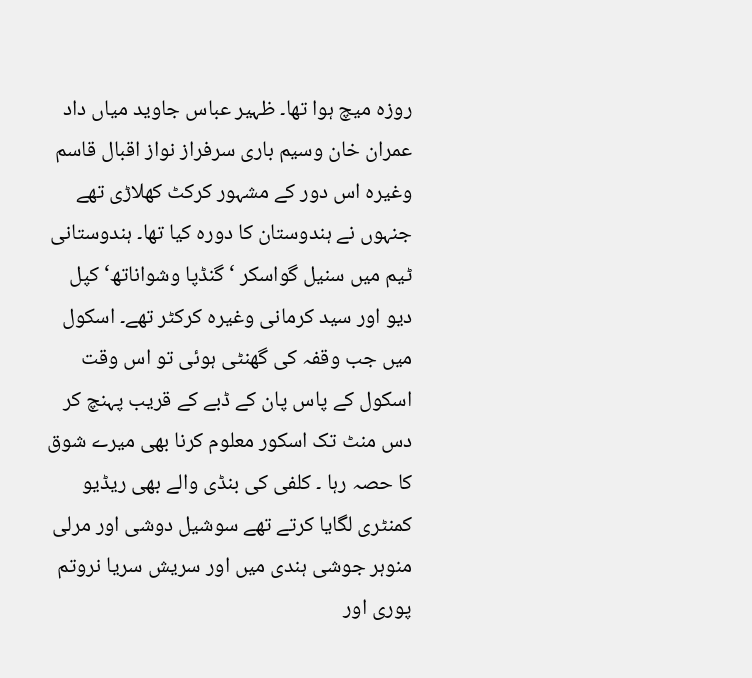روزہ میچ ہوا تھا۔ ظہیر عباس جاوید میاں داد عمران خان وسیم باری سرفراز نواز اقبال قاسم وغیرہ اس دور کے مشہور کرکٹ کھلاڑی تھے جنہوں نے ہندوستان کا دورہ کیا تھا۔ ہندوستانی ٹیم میں سنیل گواسکر ‘گنڈپا وشواناتھ‘ کپل دیو اور سید کرمانی وغیرہ کرکٹر تھے۔ اسکول میں جب وقفہ کی گھنٹی ہوئی تو اس وقت اسکول کے پاس پان کے ڈبے کے قریب پہنچ کر دس منٹ تک اسکور معلوم کرنا بھی میرے شوق کا حصہ رہا ۔ کلفی کی بنڈی والے بھی ریڈیو کمنٹری لگایا کرتے تھے سوشیل دوشی اور مرلی منوہر جوشی ہندی میں اور سریش سریا نروتم پوری اور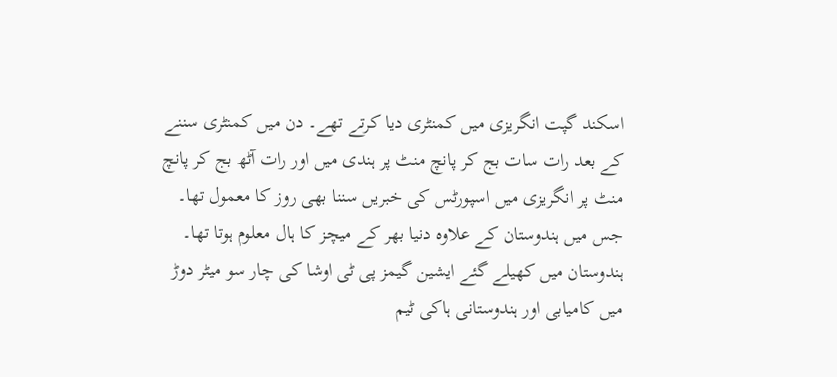اسکند گپت انگریزی میں کمنٹری دیا کرتے تھے۔ دن میں کمنٹری سننے کے بعد رات سات بج کر پانچ منٹ پر ہندی میں اور رات آٹھ بج کر پانچ منٹ پر انگریزی میں اسپورٹس کی خبریں سننا بھی روز کا معمول تھا۔ جس میں ہندوستان کے علاوہ دنیا بھر کے میچز کا ہال معلوم ہوتا تھا۔ ہندوستان میں کھیلے گئے ایشین گیمز پی ٹی اوشا کی چار سو میٹر دوڑ میں کامیابی اور ہندوستانی ہاکی ٹیم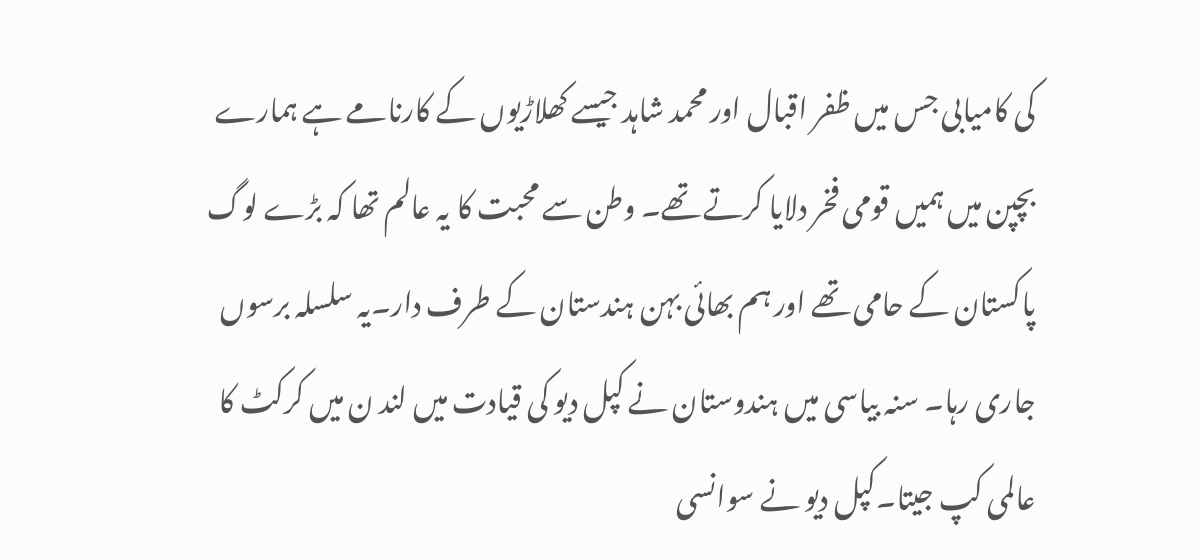کی کامیابی جس میں ظفر اقبال اور محمد شاہد جیسے کھلاڑیوں کے کارنامے ہے ہمارے بچپن میں ہمیں قومی فخر دلایا کرتے تھے۔ وطن سے محبت کا یہ عالم تھا کہ بڑے لوگ پاکستان کے حامی تھے اور ہم بھائی بہن ہندستان کے طرف دار۔یہ سلسلہ برسوں جاری رہا۔ سنہ بیاسی میں ہندوستان نے کپل دیو کی قیادت میں لند ن میں کرکٹ کا عالمی کپ جیتا۔کپل دیو نے سوانسی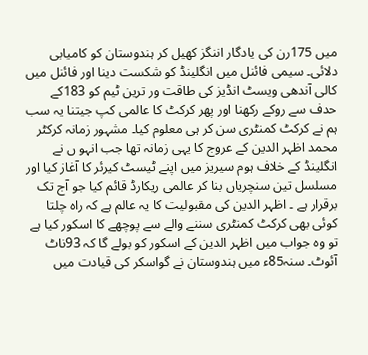میں 175رن کی یادگار اننگز کھیل کر ہندوستان کو کامیابی دلائی۔ سیمی فائنل میں انگلینڈ کو شکست دینا اور فائنل میں کالی آندھی ویسٹ انڈیز کی طاقت ور ترین ٹیم کو 183کے حدف سے روکے رکھنا اور پھر کرکٹ کا عالمی کپ جیتنا یہ سب ہم نے کرکٹ کمنٹری سن کر ہی معلوم کیا۔ مشہور زمانہ کرکٹر محمد اظہر الدین کے عروج کا یہی زمانہ تھا جب انہو ں نے انگلینڈ کے خلاف ہوم سیریز میں اپنے ٹیسٹ کیرئر کا آغاز کیا اور مسلسل تین سنچریاں بنا کر عالمی ریکارڈ قائم کیا جو آج تک برقرار ہے ۔ اظہر الدین کی مقبولیت کا یہ عالم ہے کہ راہ چلتا کوئی بھی کرکٹ کمنٹری سننے والے سے پوچھے کا اسکور کیا ہے تو وہ جواب میں اظہر الدین کے اسکور کو بولے گا کہ 93ناٹ آئوٹ۔ سنہ85ء میں ہندوستان نے گواسکر کی قیادت میں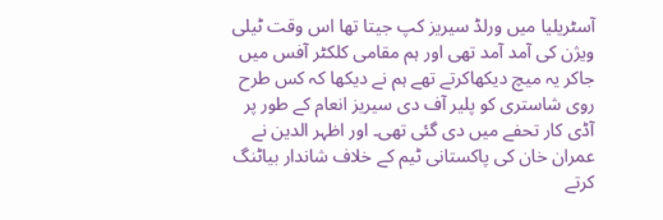آسٹریلیا میں ورلڈ سیریز کپ جیتا تھا اس وقت ٹیلی ویژن کی آمد آمد تھی اور ہم مقامی کلکٹر آفس میں جاکر یہ میچ دیکھاکرتے تھے ہم نے دیکھا کہ کس طرح روی شاستری کو پلیر آف دی سیریز انعام کے طور پر آڈی کار تحفے میں دی گئی تھی۔ اور اظہر الدین نے عمران خان کی پاکستانی ٹیم کے خلاف شاندار بیاٹنگ کرتے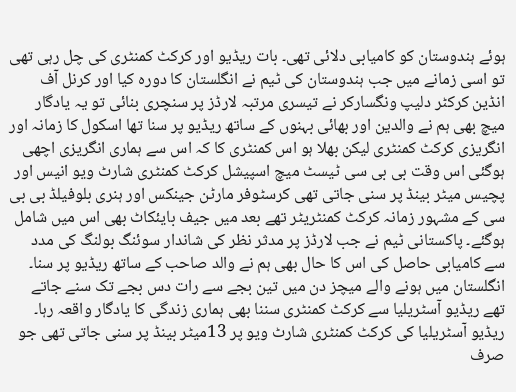ہوئے ہندوستان کو کامیابی دلائی تھی۔ بات ریڈیو اور کرکٹ کمنٹری کی چل رہی تھی تو اسی زمانے میں جب ہندوستان کی ٹیم نے انگلستان کا دورہ کیا اور کرنل آف انڈین کرکٹر دلیپ ونگسارکر نے تیسری مرتبہ لارڈز پر سنچری بنائی تو یہ یادگار میچ بھی ہم نے والدین اور بھائی بہنوں کے ساتھ ریڈیو پر سنا تھا اسکول کا زمانہ اور انگریزی کرکٹ کمنٹری لیکن بھلا ہو اس کمنٹری کا کہ اس سے ہماری انگریزی اچھی ہوگئی اس وقت بی بی سی ٹیسٹ میچ اسپیشل کرکٹ کمنٹری شارٹ ویو انیس اور پچیس میٹر بینڈ پر سنی جاتی تھی کرسٹوفر مارٹن جینکس اور ہنری بلوفیلڈ بی بی سی کے مشہور زمانہ کرکٹ کمنٹریٹر تھے بعد میں جیف بایئکاٹ بھی اس میں شامل ہوگئے۔ پاکستانی ٹیم نے جب لارڈز پر مدثر نظر کی شاندار سوئنگ بولنگ کی مدد سے کامیابی حاصل کی اس کا حال بھی ہم نے والد صاحب کے ساتھ ریڈیو پر سنا۔ انگلستان میں ہونے والے میچز دن میں تین بجے سے رات دس بجے تک سنے جاتے تھے ریڈیو آسٹریلیا سے کرکٹ کمنٹری سننا بھی ہماری زندگی کا یادگار واقعہ رہا۔ ریڈیو آسٹریلیا کی کرکٹ کمنٹری شارٹ ویو پر 13میٹر بینڈ پر سنی جاتی تھی جو صرف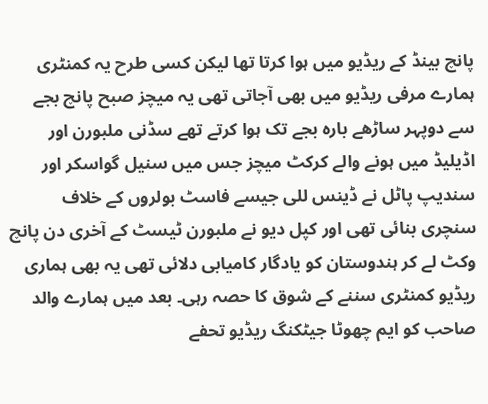پانچ بینڈ کے ریڈیو میں ہوا کرتا تھا لیکن کسی طرح یہ کمنٹری ہمارے مرفی ریڈیو میں بھی آجاتی تھی یہ میچز صبح پانچ بجے سے دوپہر ساڑھے بارہ بجے تک ہوا کرتے تھے سڈنی ملبورن اور اڈیلیڈ میں ہونے والے کرکٹ میچز جس میں سنیل گواسکر اور سندیپ پاٹل نے ڈینس للی جیسے فاسٹ بولروں کے خلاف سنچری بنائی تھی اور کپل دیو نے ملبورن ٹیسٹ کے آخری دن پانچ وکٹ لے کر ہندوستان کو یادگار کامیابی دلائی تھی یہ بھی ہماری ریڈیو کمنٹری سننے کے شوق کا حصہ رہی۔ بعد میں ہمارے والد صاحب کو ایم چھوٹا جیٹکنگ ریڈیو تحفے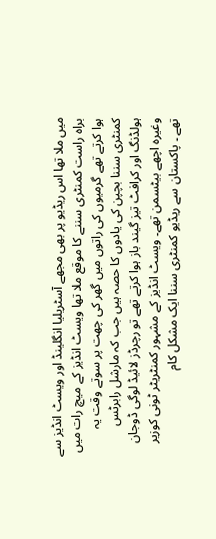میں ملا تھا اس ریڈیو پر بھی مجھے آسٹریلیا انگلینڈ اور ویسٹ انڈیز سے براہ راست کمنٹری سننے کا موقع ملا تھا ویسٹ انڈیز کے میچ رات میں ہوا کرتے تھے گرمیوں کی راتوں میں گھر کی چھت پر سوتے وقت یہ کمنٹری سننا بچپن کی یادوں کا حصہ ہیں جب کہ مارشل رابرٹس ہولڈنگ اور کرافٹ تیز گیند باز ہوا کرتے تھے تو رچرڈز لائیڈ لوگی ڈوجان وغیرہ اچھے بیٹسمن تھے۔ ویسٹ انڈیز کے مشہور کمنٹریٹر ٹونی کوزیر تھے ۔ پاکستان سے ریڈیو کمنٹری سننا ایک مشکل کام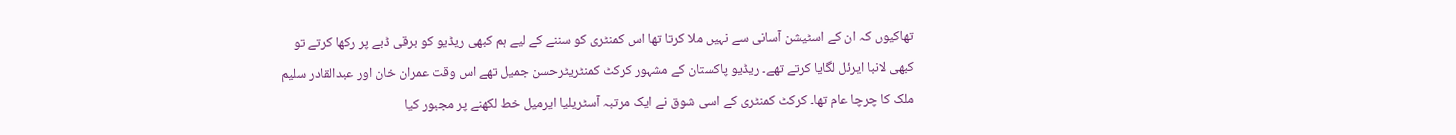تھاکیوں کہ ان کے اسٹیشن آسانی سے نہیں ملا کرتا تھا اس کمنٹری کو سننے کے لیے ہم کبھی ریڈیو کو برقی ڈبے پر رکھا کرتے تو کبھی لانبا ایرئل لگایا کرتے تھے۔ ریڈیو پاکستان کے مشہور کرکٹ کمنٹریٹرحسن جمیل تھے اس وقت عمران خان اور عبدالقادر سلیم ملک کا چرچا عام تھا۔ کرکٹ کمنٹری کے اسی شوق نے ایک مرتبہ آسٹریلیا ایرمیل خط لکھنے پر مجبور کیا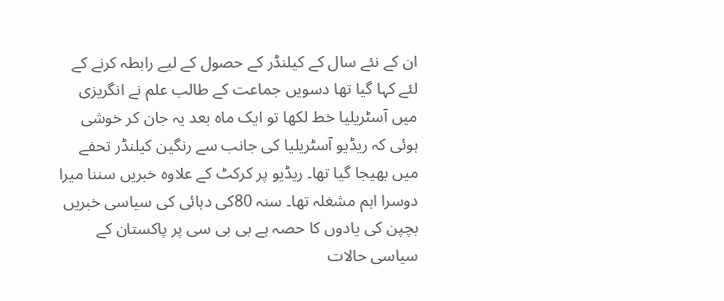ان کے نئے سال کے کیلنڈر کے حصول کے لیے رابطہ کرنے کے لئے کہا گیا تھا دسویں جماعت کے طالب علم نے انگریزی میں آسٹریلیا خط لکھا تو ایک ماہ بعد یہ جان کر خوشی ہوئی کہ ریڈیو آسٹریلیا کی جانب سے رنگین کیلنڈر تحفے میں بھیجا گیا تھا۔ ریڈیو پر کرکٹ کے علاوہ خبریں سننا میرا دوسرا اہم مشغلہ تھا۔ سنہ 80کی دہائی کی سیاسی خبریں بچپن کی یادوں کا حصہ ہے بی بی سی پر پاکستان کے سیاسی حالات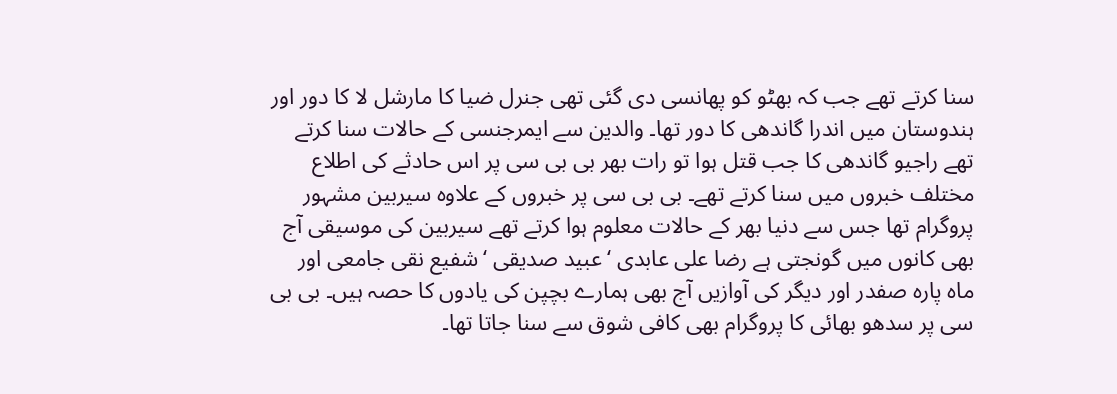سنا کرتے تھے جب کہ بھٹو کو پھانسی دی گئی تھی جنرل ضیا کا مارشل لا کا دور اور ہندوستان میں اندرا گاندھی کا دور تھا۔ والدین سے ایمرجنسی کے حالات سنا کرتے تھے راجیو گاندھی کا جب قتل ہوا تو رات بھر بی بی سی پر اس حادثے کی اطلاع مختلف خبروں میں سنا کرتے تھے۔ بی بی سی پر خبروں کے علاوہ سیربین مشہور پروگرام تھا جس سے دنیا بھر کے حالات معلوم ہوا کرتے تھے سیربین کی موسیقی آج بھی کانوں میں گونجتی ہے رضا علی عابدی ‘عبید صدیقی ‘شفیع نقی جامعی اور ماہ پارہ صفدر اور دیگر کی آوازیں آج بھی ہمارے بچپن کی یادوں کا حصہ ہیں۔ بی بی سی پر سدھو بھائی کا پروگرام بھی کافی شوق سے سنا جاتا تھا۔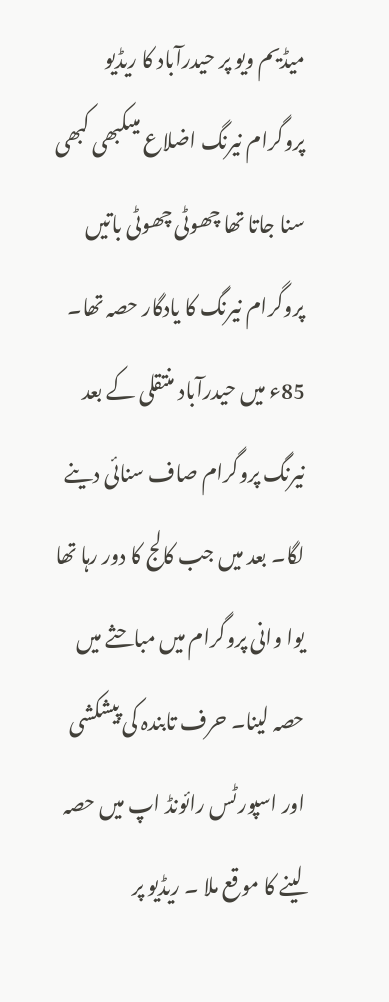میڈیم ویو پر حیدرآباد کا ریڈیو پروگرام نیرنگ اضلاع میںکبھی کبھی سنا جاتا تھا چھوٹی چھوٹی باتیں پروگرام نیرنگ کا یادگار حصہ تھا۔ 85ء میں حیدرآباد منتقلی کے بعد نیرنگ پروگرام صاف سنائی دینے لگا۔ بعد میں جب کالج کا دور رہا تھا یوا وانی پروگرام میں مباحثے میں حصہ لینا۔ حرف تابندہ کی پیشکشی اور اسپورٹس رائونڈ اپ میں حصہ لینے کا موقع ملا ۔ ریڈیو پر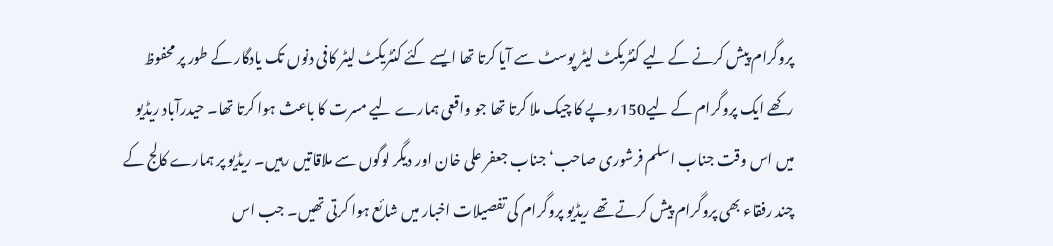پروگرام پیش کرنے کے لیے کنٹریکٹ لیٹر پوسٹ سے آیا کرتا تھا ایسے کئے کنٹریکٹ لیٹر کافی دنوں تک یادگار کے طور پر محفوظ رکھے ایک پروگرام کے لیے150روپے کا چیک ملا کرتا تھا جو واقعی ہمارے لیے مسرت کا باعث ہوا کرتا تھا۔ حیدرآباد ریڈیو میں اس وقت جناب اسلم فرشوری صاحب‘ جناب جعفر علی خان اور دیگر لوگوں سے ملاقاتیں رہیں۔ ریڈیو پر ہمارے کالج کے چند رفقاء بھی پروگرام پیش کرتے تھے ریڈیو پروگرام کی تفصیلات اخبار میں شائع ہوا کرتی تھیں۔ جب اس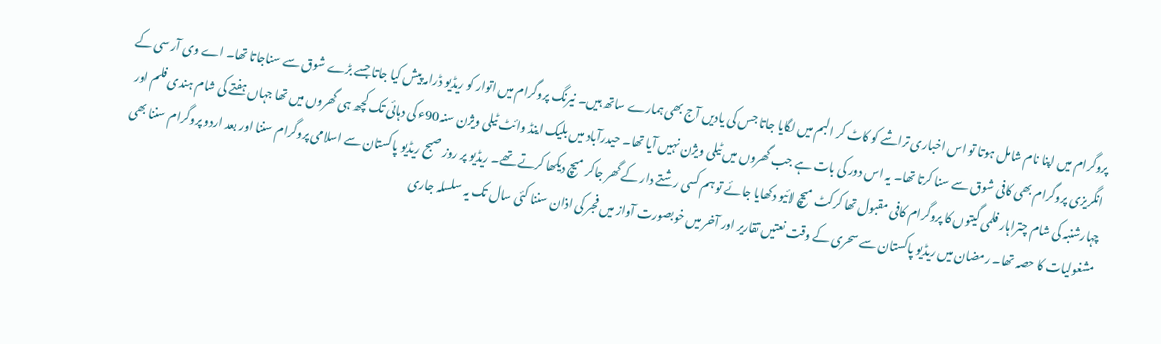پروگرام میں اپنا نام شامل ہوتا تو اس اخباری تراشے کو کاٹ کر البم میں لگایا جاتا جس کی یادیں آج بھی ہمارے ساتھ ہیں۔ نیرنگ پروگرام میں اتوار کو ریڈیو ڈرامہ پیش کیا جاتا جسے بڑے شوق سے سناجاتا تھا۔ اے وی آر سی کے انگریزی پروگرام بھی کافی شوق سے سنا کرتا تھا۔ یہ اس دور کی بات ہے جب گھروں میں ٹیلی ویژن نہیں آیا تھا۔ حیدرآباد میں بلیک اینڈ وائٹ ٹیلی ویژن سنہ90ء کی دہائی تک کچھ ہی گھروں میں تھا جہاں ہفتے کی شام ہندی فلم اور چہارشنبہ کی شام چتراہار فلمی گیتوں کا پروگرام کافی مقبول تھا کرکٹ میچ لائیو دکھایا جائے تو ہم کسی رشتے دار کے گھر جاکر میچ دیکھا کرتے تھے۔ ریڈیو پر روز صبح ریڈیو پاکستان سے اسلامی پروگرام سننا اور بعد اردو پروگرام سننا بھی مشغولیات کا حصہ تھا۔ رمضان میں ریڈیو پاکستان سے سحری کے وقت نعتیں تقاریر اور آخر میں خوبصورت آواز میں فجر کی اذان سننا کئی سال تک یہ سلسلہ جاری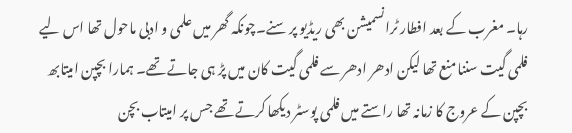رہا۔ مغرب کے بعد افطار ٹرانسمیشن بھی ریڈیو پر سنے۔چونکہ گھر میں علمی و ادبی ماحول تھا اس لیے فلمی گیت سننا منع تھا لیکن ادھر ادھر سے فلمی گیت کان میں پڑ ہی جاتے تھے۔ ہمارا بچپن امیتابھ بچپن کے عروج کا زمانہ تھا راستے میں فلمی پوسٹر دیکھا کرتے تھے جس پر امیتاب بچن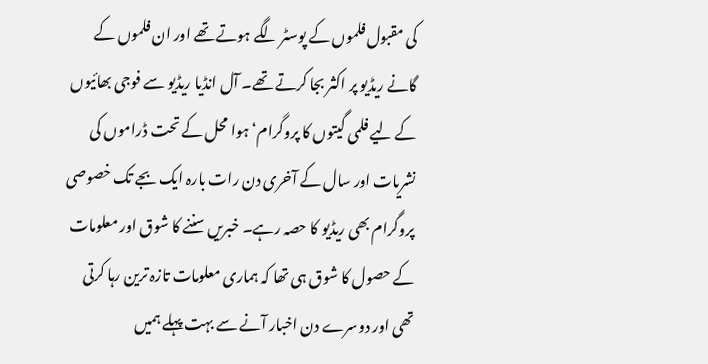کی مقبول فلموں کے پوسٹر لگے ہوتے تھے اور ان فلموں کے گانے ریڈیو پر اکثر بجا کرتے تھے۔ آل انڈیا ریڈیو سے فوجی بھائیوں کے لیے فلمی گیتوں کا پروگرام‘ ہوا محل کے تحت ڈراموں کی نشریات اور سال کے آخری دن رات بارہ ایک بجے تک خصوصی پروگرام بھی ریڈیو کا حصہ رہے۔ خبریں سننے کا شوق اور معلومات کے حصول کا شوق ہی تھا کہ ہماری معلومات تازہ ترین رہا کرتی تھی اور دوسرے دن اخبار آنے سے بہت پہلے ہمیں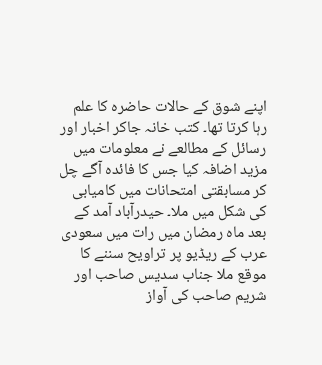اپنے شوق کے حالات حاضرہ کا علم رہا کرتا تھا۔ کتب خانہ جاکر اخبار اور رسائل کے مطالعے نے معلومات میں مزید اضافہ کیا جس کا فائدہ آگے چل کر مسابقتی امتحانات میں کامیابی کی شکل میں ملا۔ حیدرآباد آمد کے بعد ماہ رمضان میں رات میں سعودی عرب کے ریڈیو پر تراویح سننے کا موقع ملا جناب سدیس صاحب اور شریم صاحب کی آواز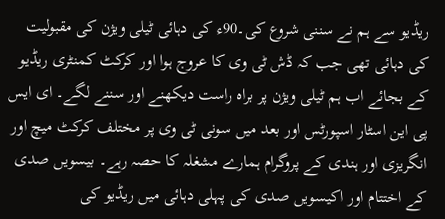ریڈیو سے ہم نے سننی شروع کی۔90ء کی دہائی ٹیلی ویژن کی مقبولیت کی دہائی تھی جب کہ ڈش ٹی وی کا عروج ہوا اور کرکٹ کمنٹری ریڈیو کے بجائے اب ہم ٹیلی ویژن پر براہ راست دیکھنے اور سننے لگے۔ ای ایس پی این اسٹار اسپورٹس اور بعد میں سونی ٹی وی پر مختلف کرکٹ میچ اور انگریزی اور ہندی کے پروگرام ہمارے مشغلہ کا حصہ رہے۔ بیسویں صدی کے اختتام اور اکیسویں صدی کی پہلی دہائی میں ریڈیو کی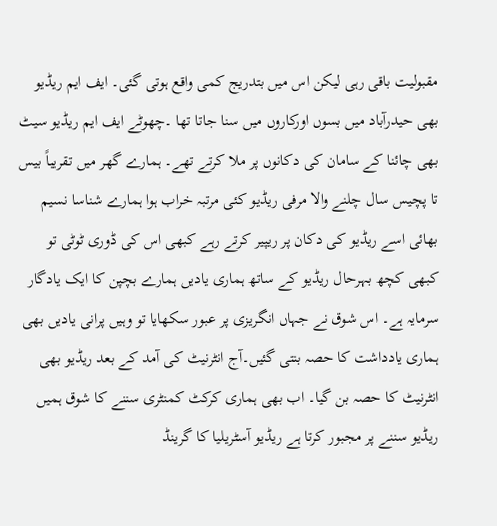مقبولیت باقی رہی لیکن اس میں بتدریج کمی واقع ہوتی گئی۔ ایف ایم ریڈیو بھی حیدرآباد میں بسوں اورکاروں میں سنا جاتا تھا ۔چھوٹے ایف ایم ریڈیو سیٹ بھی چائنا کے سامان کی دکانوں پر ملا کرتے تھے۔ ہمارے گھر میں تقریباً بیس تا پچیس سال چلنے والا مرفی ریڈیو کئی مرتبہ خراب ہوا ہمارے شناسا نسیم بھائی اسے ریڈیو کی دکان پر ریپیر کرتے رہے کبھی اس کی ڈوری ٹوٹی تو کبھی کچھ بہرحال ریڈیو کے ساتھ ہماری یادیں ہمارے بچپن کا ایک یادگار سرمایہ ہے۔ اس شوق نے جہاں انگریزی پر عبور سکھایا تو وہیں پرانی یادیں بھی ہماری یادداشت کا حصہ بنتی گئیں۔آج انٹرنیٹ کی آمد کے بعد ریڈیو بھی انٹرنیٹ کا حصہ بن گیا۔ اب بھی ہماری کرکٹ کمنٹری سننے کا شوق ہمیں ریڈیو سننے پر مجبور کرتا ہے ریڈیو آسٹریلیا کا گرینڈ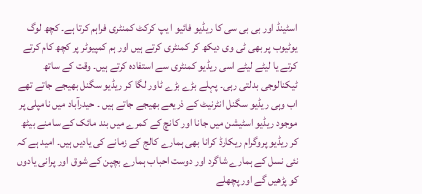اسٹینڈ اور بی بی سی کا ریڈیو فائیو ا یپ کرکٹ کمنٹری فراہم کرتا ہے۔ کچھ لوگ یوٹیوب پر بھی ٹی وی دیکھ کر کمنٹری کرتے ہیں اور ہم کمپیوٹر پر کچھ کام کرتے کرتے یا لیٹے لیٹے اسی ریڈیو کمنٹری سے استفادہ کرتے ہیں۔ وقت کے ساتھ ٹیکنالوجی بدلتی رہی۔ پہلے بڑے بڑے ٹاور لگا کر ریڈیو سگنل بھیجے جاتے تھے اب وہی ریڈیو سگنل انٹرنیٹ کے ذریعے بھیجے جاتے ہیں ۔ حیدرآباد میں نامپلی پر موجود ریڈیو اسٹیشن میں جانا اور کانچ کے کمرے میں بند مائک کے سامنے بیٹھ کر ریڈیو پروگرام ریکارڈ کرانا بھی ہمارے کالج کے زمانے کی یادیں ہیں۔ امید ہے کہ نئی نسل کے ہمارے شاگرد اور دوست احباب ہمارے بچپن کے شوق اور پرانی یادوں کو پڑھیں گے اور پچھلے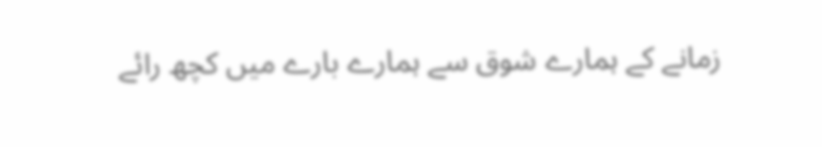زمانے کے ہمارے شوق سے ہمارے بارے میں کچھ رائے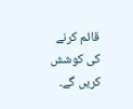قائم کرنے کی کوشش کریں گے۔